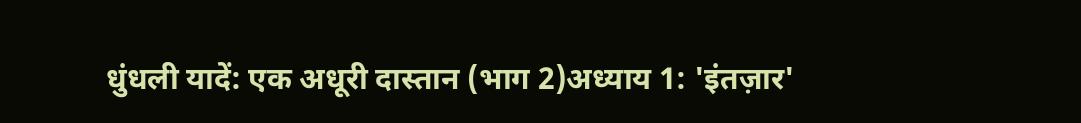धुंधली यादें: एक अधूरी दास्तान (भाग 2)अध्याय 1: 'इंतज़ार'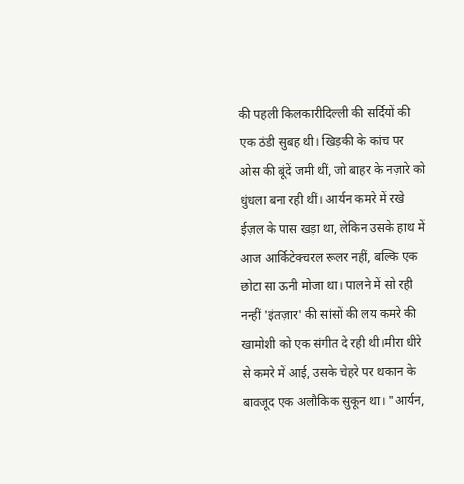की पहली किलकारीदिल्ली की सर्दियों की एक ठंडी सुबह थी। खिड़की के कांच पर ओस की बूंदें जमी थीं, जो बाहर के नज़ारे को धुंधला बना रही थीं। आर्यन कमरे में रखे ईज़ल के पास खड़ा था, लेकिन उसके हाथ में आज आर्किटेक्चरल रूलर नहीं, बल्कि एक छोटा सा ऊनी मोजा था। पालने में सो रही नन्हीं 'इंतज़ार' की सांसों की लय कमरे की खामोशी को एक संगीत दे रही थी।मीरा धीरे से कमरे में आई, उसके चेहरे पर थकान के बावजूद एक अलौकिक सुकून था। "आर्यन,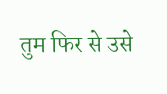तुम फिर से उसे